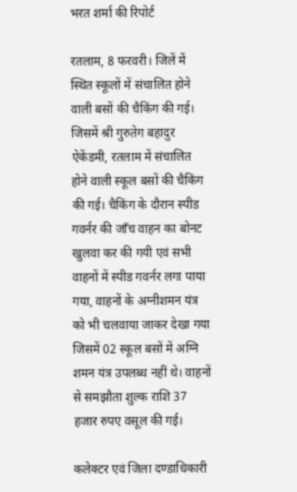भरत शर्मा की रिपोर्ट

रतलाम, 8 फरवरी। जिलें में स्थित स्कूलों में संचालित होने वाली बसों की चैकिंग की गई। जिसमें श्री गुरुतेग बहादुर ऐकेंडमी, रतलाम में संचालित होने वाली स्कूल बसों की चैकिंग की गई। चैकिंग के दौरान स्पीड गवर्नर की जाँच वाहन का बोनट खुलवा कर की गयी एवं सभी वाहनों में स्पीड गवर्नर लगा पाया गया, वाहनों के अग्नीशमन यंत्र को भी चलवाया जाकर देखा गया जिसमें 02 स्कूल बसों में अग्नि शमन यंत्र उपलब्ध नहीं थे। वाहनों से समझौता शुल्क राशि 37 हजार रुपए वसूल की गई।

कलेक्टर एवं जिला दण्डाधिकारी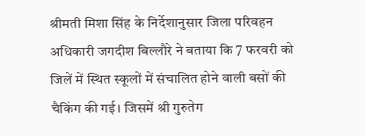श्रीमती मिशा सिंह के निर्देशानुसार जिला परिवहन अधिकारी जगदीश बिल्लौरे ने बताया कि 7 फरवरी को जिलें में स्थित स्कूलों में संचालित होने वाली बसों की चैकिंग की गई। जिसमें श्री गुरुतेग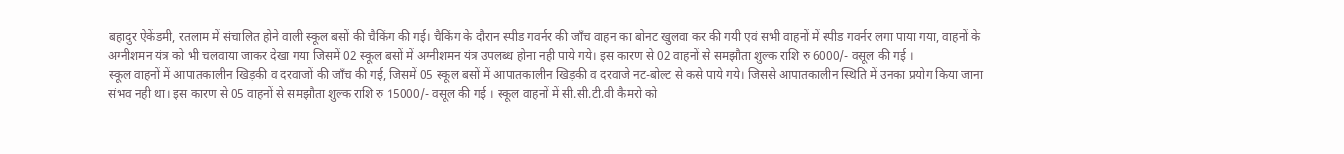बहादुर ऐकेंडमी, रतलाम में संचालित होने वाली स्कूल बसों की चैकिंग की गई। चैकिंग के दौरान स्पीड गवर्नर की जाँच वाहन का बोनट खुलवा कर की गयी एवं सभी वाहनों में स्पीड गवर्नर लगा पाया गया, वाहनों के अग्नीशमन यंत्र को भी चलवाया जाकर देखा गया जिसमें 02 स्कूल बसों में अग्नीशमन यंत्र उपलब्ध होना नही पाये गये। इस कारण से 02 वाहनों से समझौता शुल्क राशि रु 6000/- वसूल की गई ।
स्कूल वाहनों में आपातकालीन खिड़की व दरवाजों की जाँच की गई, जिसमें 05 स्कूल बसों में आपातकालीन खिड़की व दरवाजे नट-बोल्ट से कसे पाये गये। जिससे आपातकालीन स्थिति में उनका प्रयोग किया जाना संभव नही था। इस कारण से 05 वाहनों से समझौता शुल्क राशि रु 15000/- वसूल की गई । स्कूल वाहनों में सी.सी.टी.वी कैमरो को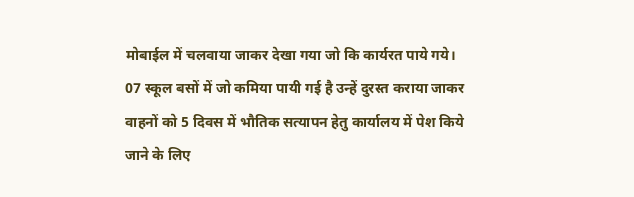मोबाईल में चलवाया जाकर देखा गया जो कि कार्यरत पाये गये।
07 स्कूल बसों में जो कमिया पायी गई है उन्हें दुरस्त कराया जाकर वाहनों को 5 दिवस में भौतिक सत्यापन हेतु कार्यालय में पेश किये जाने के लिए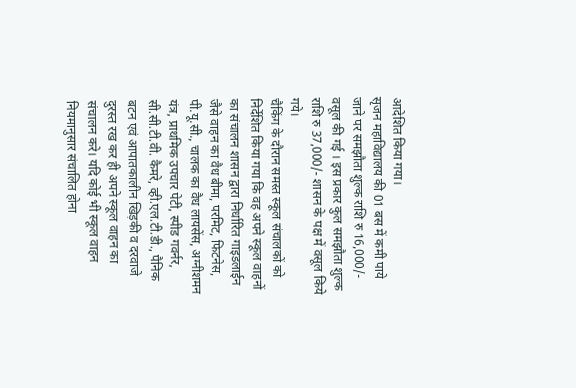आदेशित किया गया।
सृजन महाविद्यालय की 01 बस में कमी पाये जाने पर समझौता शुल्क राशि रु 16,000/- वसूल की गई । इस प्रकार कुल समझौता शुल्क राशि रु 37,000/- शासन के पक्ष में वसूल किये गये।
चैकिंग के दौरान समस्त स्कूल संचालकों को निर्देशित किया गया कि वह अपने स्कूल वाहनों का संचालन शासन द्वारा निर्धारित गाइडलाईन जैसे वाहन का वैध बीमा, परमिट, फिटनेस, पी.यू.सी., चालक का वैध लायसेंस, अग्नीशमन यंत्र, प्राथमिक उपचार पेटी, स्पीड गवर्नर, सी.सी.टी.वी. कैमरे, व्ही.एल.टी.डी., पैनिक बटन एवं आपातकालीन खिड़की व दरवाजे दुरस्त रख कर ही अपने स्कूल वाहन का संचालन करे। यदि कोई भी स्कूल वाहन नियमानुसार संचालित होना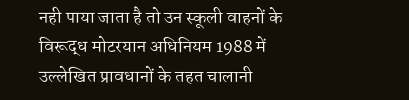नही पाया जाता है तो उन स्कूली वाहनों के विरूद्ध मोटरयान अधिनियम 1988 में उल्लेखित प्रावधानों के तहत चालानी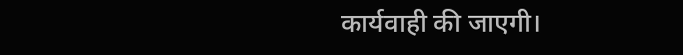कार्यवाही की जाएगी।